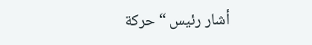أشار رئيس “حركة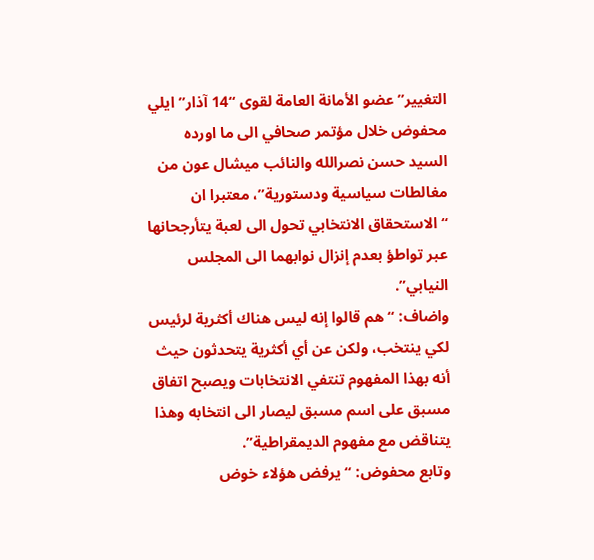التغيير” عضو الأمانة العامة لقوى “14 آذار” ايلي محفوض خلال مؤتمر صحافي الى ما اورده السيد حسن نصرالله والنائب ميشال عون من مغالطات سياسية ودستورية”، معتبرا ان “الاستحقاق الانتخابي تحول الى لعبة يتأرجحانها عبر تواطؤ بعدم إنزال نوابهما الى المجلس النيابي”.
واضاف: “هم قالوا إنه ليس هناك أكثرية لرئيس لكي ينتخب، ولكن عن أي أكثرية يتحدثون حيث أنه بهذا المفهوم تنتفي الانتخابات ويصبح اتفاق مسبق على اسم مسبق ليصار الى انتخابه وهذا يتناقض مع مفهوم الديمقراطية”.
وتابع محفوض: “يرفض هؤلاء خوض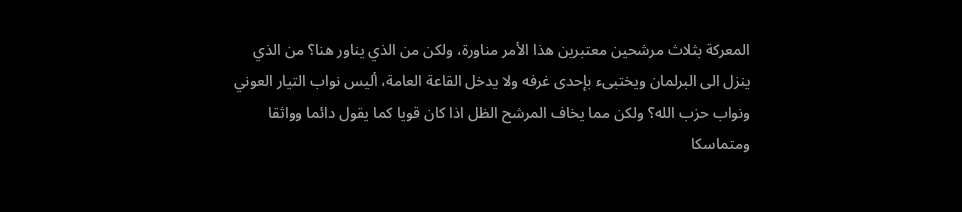المعركة بثلاث مرشحين معتبرين هذا الأمر مناورة، ولكن من الذي يناور هنا؟ من الذي ينزل الى البرلمان ويختبىء بإحدى غرفه ولا يدخل القاعة العامة، أليس نواب التيار العوني ونواب حزب الله؟ ولكن مما يخاف المرشح الظل اذا كان قويا كما يقول دائما وواثقا ومتماسكا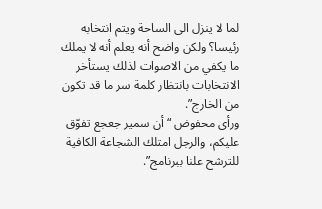لما لا ينزل الى الساحة ويتم انتخابه رئيسا؟ ولكن واضح أنه يعلم أنه لا يملك ما يكفي من الاصوات لذلك يستأخر الانتخابات بانتظار كلمة سر ما قد تكون من الخارج”.
ورأى محفوض “أن سمير جعجع تفوّق عليكم، والرجل امتلك الشجاعة الكافية للترشح علنا ببرنامج”.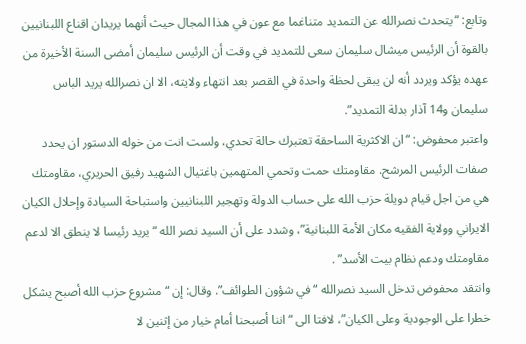وتابع: “يتحدث نصرالله عن التمديد متناغما مع عون في هذا المجال حيث أنهما يريدان اقناع اللبنانيين بالقوة أن الرئيس ميشال سليمان سعى للتمديد في وقت أن الرئيس سليمان أمضى السنة الأخيرة من عهده يؤكد ويردد أنه لن يبقى لحظة واحدة في القصر بعد انتهاء ولايته، الا ان نصرالله يريد الباس سليمان و14 آذار بدلة التمديد”.
واعتبر محفوض: “ان الاكثرية الساحقة تعتبرك حالة تحدي، ولست انت من خوله الدستور ان يحدد صفات الرئيس المرشح. مقاومتك حمت وتحمي المتهمين باغتيال الشهيد رفيق الحريري، مقاومتك هي من اجل قيام دويلة حزب الله على حساب الدولة وتهجير اللبنانيين واستباحة السيادة وإحلال الكيان الايراني وولاية الفقيه مكان الأمة اللبنانية”، وشدد على أن السيد نصر الله “يريد رئيسا لا ينطق الا لدعم مقاومتك ودعم نظام بيت الأسد” .
وانتقد محفوض تدخل السيد نصرالله “في شؤون الطوائف”. وقال: إن “مشروع حزب الله أصبح يشكل خطرا على الوجودية وعلى الكيان”، لافتا الى “اننا أصبحنا أمام خيار من إثنين لا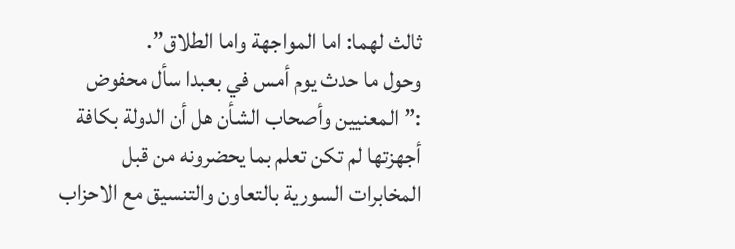ثالث لهما: اما المواجهة واما الطلاق”.
وحول ما حدث يوم أمس في بعبدا سأل محفوض :”المعنيين وأصحاب الشأن هل أن الدولة بكافة أجهزتها لم تكن تعلم بما يحضرونه من قبل المخابرات السورية بالتعاون والتنسيق مع الاحزاب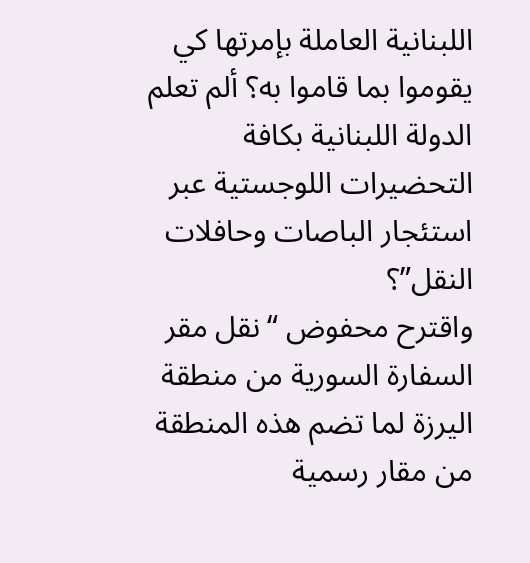اللبنانية العاملة بإمرتها كي يقوموا بما قاموا به؟ ألم تعلم الدولة اللبنانية بكافة التحضيرات اللوجستية عبر استئجار الباصات وحافلات النقل”؟
واقترح محفوض “نقل مقر السفارة السورية من منطقة اليرزة لما تضم هذه المنطقة من مقار رسمية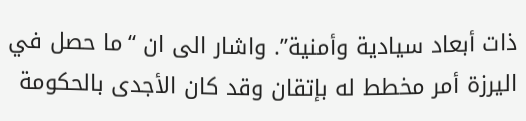ذات أبعاد سيادية وأمنية”. واشار الى ان “ما حصل في اليرزة أمر مخطط له بإتقان وقد كان الأجدى بالحكومة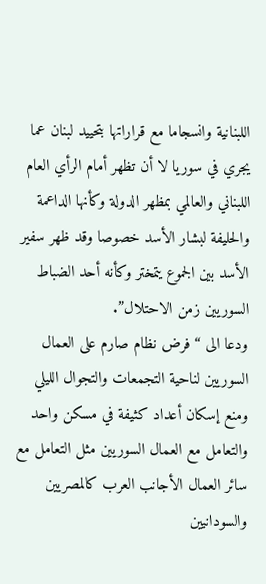اللبنانية وانسجاما مع قراراتها بتحييد لبنان عما يجري في سوريا لا أن تظهر أمام الرأي العام اللبناني والعالمي بمظهر الدولة وكأنها الداعمة والحليفة لبشار الأسد خصوصا وقد ظهر سفير الأسد بين الجموع يتمختر وكأنه أحد الضباط السوريين زمن الاحتلال”.
ودعا الى “فرض نظام صارم على العمال السوريين لناحية التجمعات والتجوال الليلي ومنع إسكان أعداد كثيفة في مسكن واحد والتعامل مع العمال السوريين مثل التعامل مع سائر العمال الأجانب العرب كالمصريين والسودانيين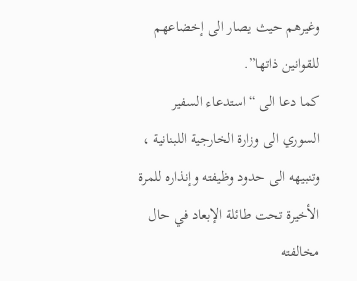وغيرهم حيث يصار الى إخضاعهم للقوانين ذاتها”.
كما دعا الى “استدعاء السفير السوري الى وزارة الخارجية اللبنانية ، وتنبيهه الى حدود وظيفته وإنذاره للمرة الأخيرة تحت طائلة الإبعاد في حال مخالفته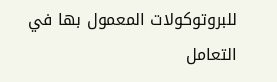للبروتوكولات المعمول بها في التعامل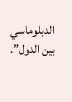الدبلوماسي بين الدول”.